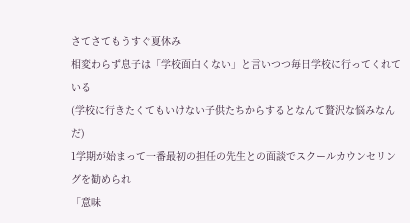さてさてもうすぐ夏休み
相変わらず息子は「学校面白くない」と言いつつ毎日学校に行ってくれている
(学校に行きたくてもいけない子供たちからするとなんて贅沢な悩みなんだ)
1学期が始まって一番最初の担任の先生との面談でスクールカウンセリングを勧められ
「意味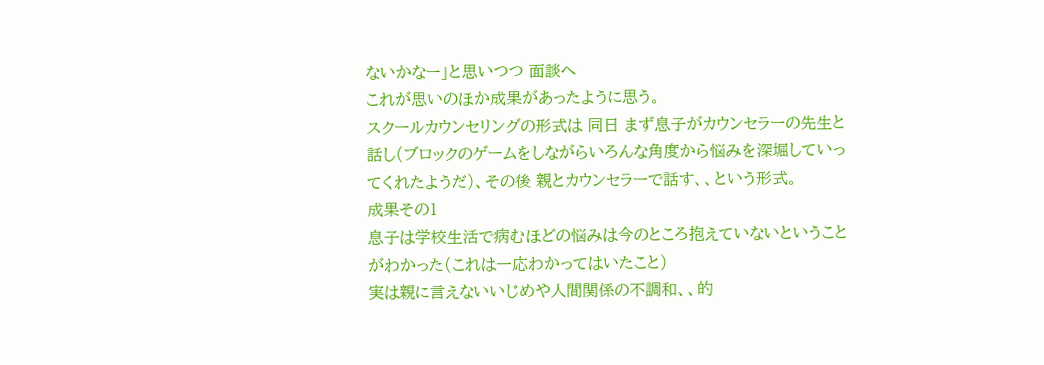ないかなー」と思いつつ 面談へ
これが思いのほか成果があったように思う。
スクールカウンセリングの形式は 同日 まず息子がカウンセラーの先生と話し(ブロックのゲームをしながらいろんな角度から悩みを深堀していってくれたようだ)、その後 親とカウンセラーで話す、、という形式。
成果その1
息子は学校生活で病むほどの悩みは今のところ抱えていないということがわかった(これは一応わかってはいたこと)
実は親に言えないいじめや人間関係の不調和、、的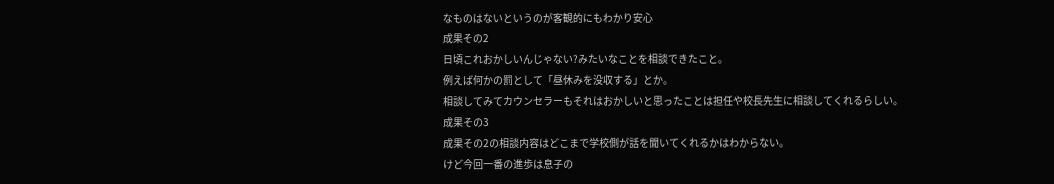なものはないというのが客観的にもわかり安心
成果その2
日頃これおかしいんじゃない?みたいなことを相談できたこと。
例えば何かの罰として「昼休みを没収する」とか。
相談してみてカウンセラーもそれはおかしいと思ったことは担任や校長先生に相談してくれるらしい。
成果その3
成果その2の相談内容はどこまで学校側が話を聞いてくれるかはわからない。
けど今回一番の進歩は息子の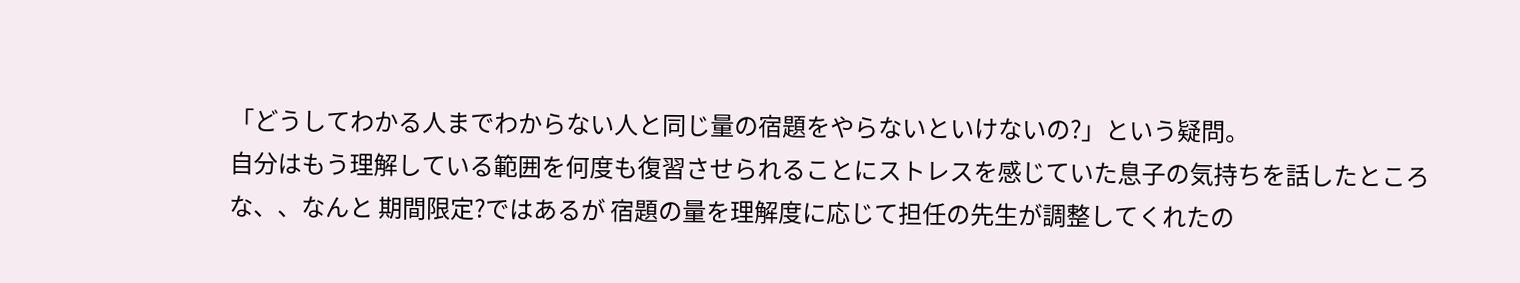「どうしてわかる人までわからない人と同じ量の宿題をやらないといけないの?」という疑問。
自分はもう理解している範囲を何度も復習させられることにストレスを感じていた息子の気持ちを話したところ
な、、なんと 期間限定?ではあるが 宿題の量を理解度に応じて担任の先生が調整してくれたの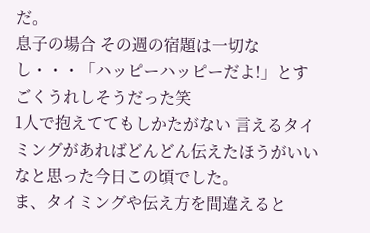だ。
息子の場合 その週の宿題は一切なし・・・「ハッピーハッピーだよ!」とすごくうれしそうだった笑
1人で抱えててもしかたがない 言えるタイミングがあればどんどん伝えたほうがいいなと思った今日この頃でした。
ま、タイミングや伝え方を間違えると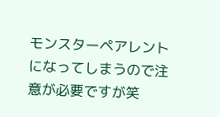モンスターペアレントになってしまうので注意が必要ですが笑